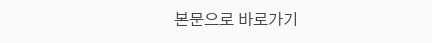본문으로 바로가기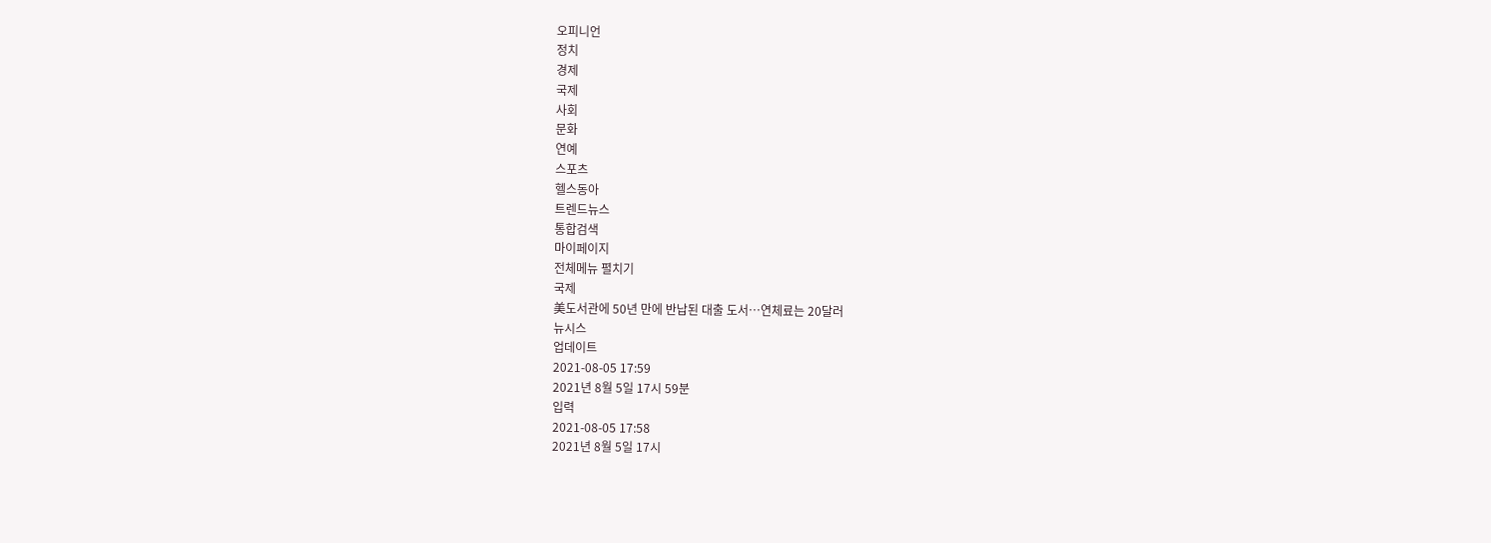오피니언
정치
경제
국제
사회
문화
연예
스포츠
헬스동아
트렌드뉴스
통합검색
마이페이지
전체메뉴 펼치기
국제
美도서관에 50년 만에 반납된 대출 도서…연체료는 20달러
뉴시스
업데이트
2021-08-05 17:59
2021년 8월 5일 17시 59분
입력
2021-08-05 17:58
2021년 8월 5일 17시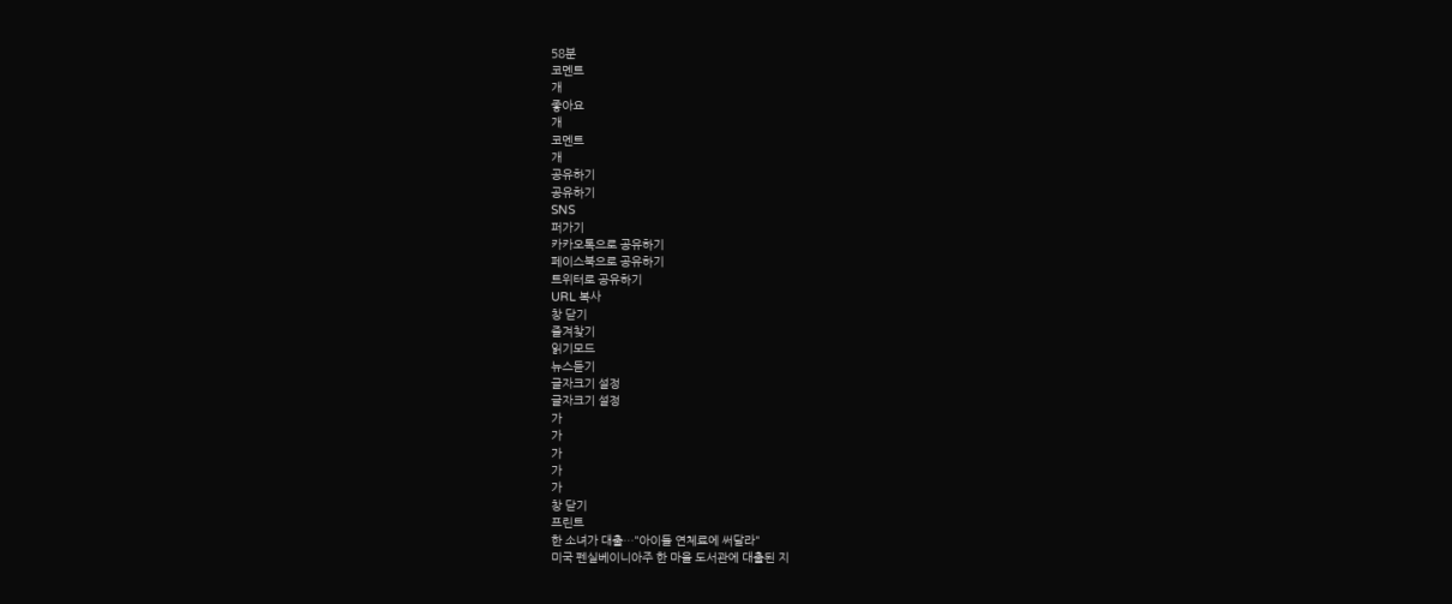58분
코멘트
개
좋아요
개
코멘트
개
공유하기
공유하기
SNS
퍼가기
카카오톡으로 공유하기
페이스북으로 공유하기
트위터로 공유하기
URL 복사
창 닫기
즐겨찾기
읽기모드
뉴스듣기
글자크기 설정
글자크기 설정
가
가
가
가
가
창 닫기
프린트
한 소녀가 대출…"아이들 연체료에 써달라"
미국 펜실베이니아주 한 마을 도서관에 대출된 지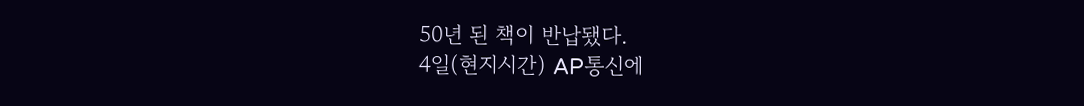50년 된 책이 반납됐다.
4일(현지시간) AP통신에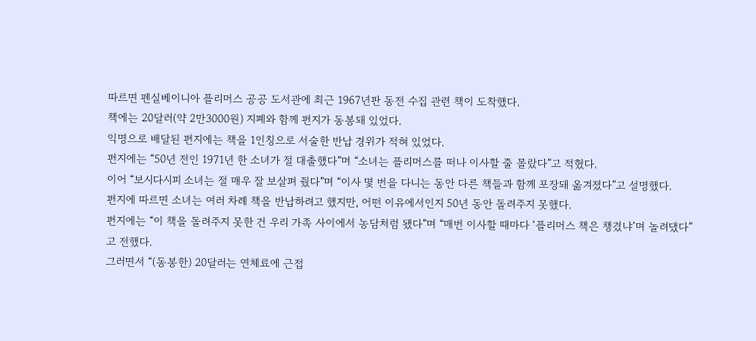따르면 펜실베이니아 플리머스 공공 도서관에 최근 1967년판 동전 수집 관련 책이 도착했다.
책에는 20달러(약 2만3000원) 지폐와 함께 편지가 동봉돼 있었다.
익명으로 배달된 편지에는 책을 1인칭으로 서술한 반납 경위가 적혀 있었다.
편지에는 “50년 전인 1971년 한 소녀가 절 대출했다”며 “소녀는 플리머스를 떠나 이사할 줄 몰랐다”고 적혔다.
이어 “보시다시피 소녀는 절 매우 잘 보살펴 줬다”며 “이사 몇 번을 다니는 동안 다른 책들과 함께 포장돼 옮겨졌다”고 설명했다.
편지에 따르면 소녀는 여러 차례 책을 반납하려고 했지만, 어떤 이유에서인지 50년 동안 돌려주지 못했다.
편지에는 “이 책을 돌려주지 못한 건 우리 가족 사이에서 농담처럼 됐다”며 “매번 이사할 때마다 ‘플리머스 책은 챙겼냐’며 놀려댔다”고 전했다.
그러면서 “(동봉한) 20달러는 연체료에 근접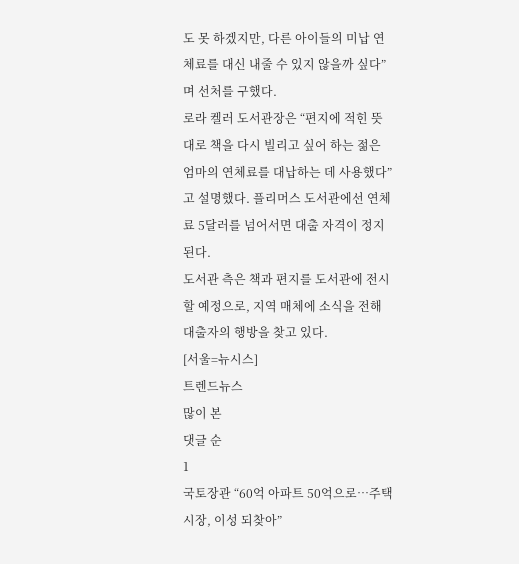도 못 하겠지만, 다른 아이들의 미납 연체료를 대신 내줄 수 있지 않을까 싶다”며 선처를 구했다.
로라 켈러 도서관장은 “편지에 적힌 뜻대로 책을 다시 빌리고 싶어 하는 젊은 엄마의 연체료를 대납하는 데 사용했다”고 설명했다. 플리머스 도서관에선 연체료 5달러를 넘어서면 대출 자격이 정지된다.
도서관 측은 책과 편지를 도서관에 전시할 예정으로, 지역 매체에 소식을 전해 대출자의 행방을 찾고 있다.
[서울=뉴시스]
트렌드뉴스
많이 본
댓글 순
1
국토장관 “60억 아파트 50억으로…주택시장, 이성 되찾아”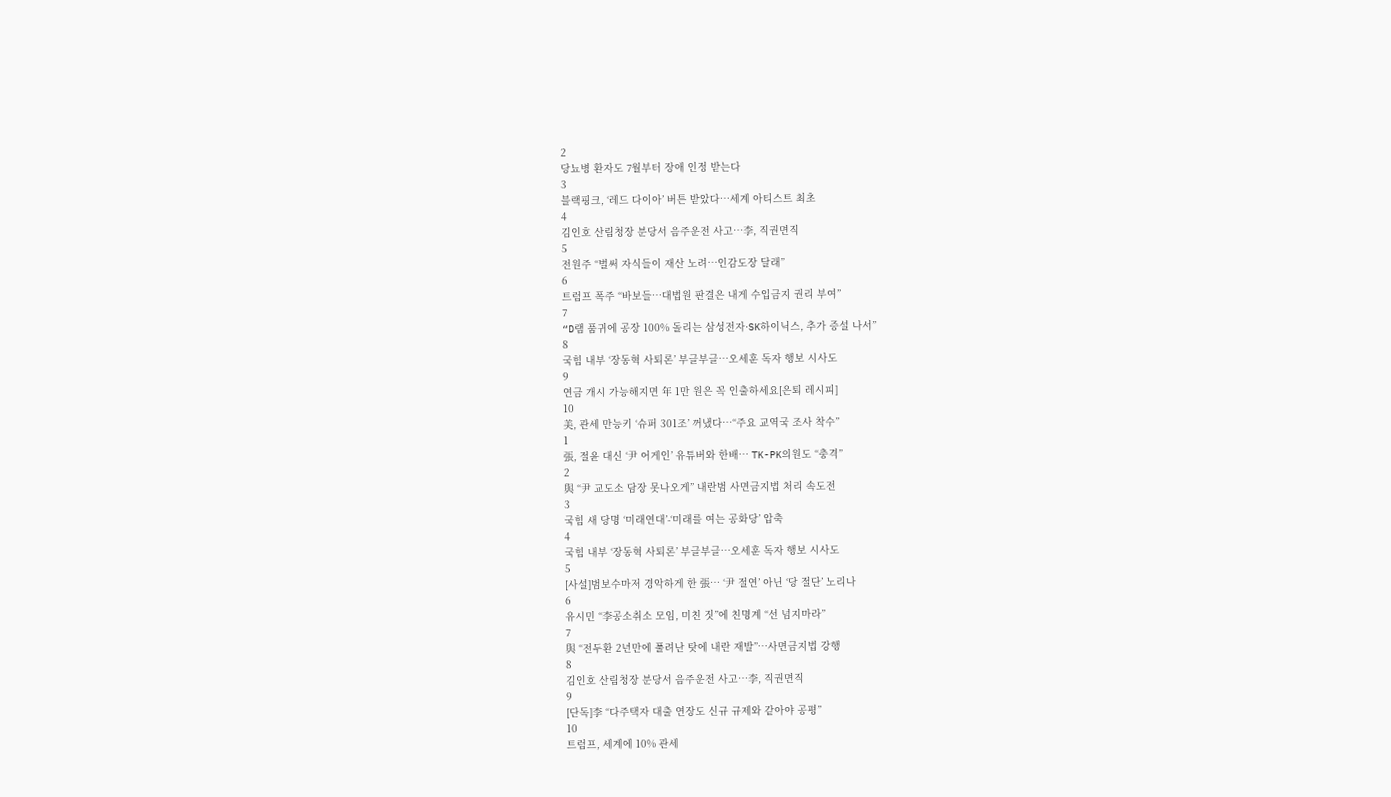2
당뇨병 환자도 7월부터 장애 인정 받는다
3
블랙핑크, ‘레드 다이아’ 버튼 받았다…세계 아티스트 최초
4
김인호 산림청장 분당서 음주운전 사고…李, 직권면직
5
전원주 “벌써 자식들이 재산 노려…인감도장 달래”
6
트럼프 폭주 “바보들…대법원 판결은 내게 수입금지 권리 부여”
7
“D램 품귀에 공장 100% 돌리는 삼성전자·SK하이닉스, 추가 증설 나서”
8
국힘 내부 ‘장동혁 사퇴론’ 부글부글…오세훈 독자 행보 시사도
9
연금 개시 가능해지면 年 1만 원은 꼭 인출하세요[은퇴 레시피]
10
美, 관세 만능키 ‘슈퍼 301조’ 꺼냈다…“주요 교역국 조사 착수”
1
張, 절윤 대신 ‘尹 어게인’ 유튜버와 한배… TK-PK의원도 “충격”
2
與 “尹 교도소 담장 못나오게” 내란범 사면금지법 처리 속도전
3
국힘 새 당명 ‘미래연대’-‘미래를 여는 공화당’ 압축
4
국힘 내부 ‘장동혁 사퇴론’ 부글부글…오세훈 독자 행보 시사도
5
[사설]범보수마저 경악하게 한 張… ‘尹 절연’ 아닌 ‘당 절단’ 노리나
6
유시민 “李공소취소 모임, 미친 짓”에 친명계 “선 넘지마라”
7
與 “전두환 2년만에 풀려난 탓에 내란 재발”…사면금지법 강행
8
김인호 산림청장 분당서 음주운전 사고…李, 직권면직
9
[단독]李 “다주택자 대출 연장도 신규 규제와 같아야 공평”
10
트럼프, 세계에 10% 관세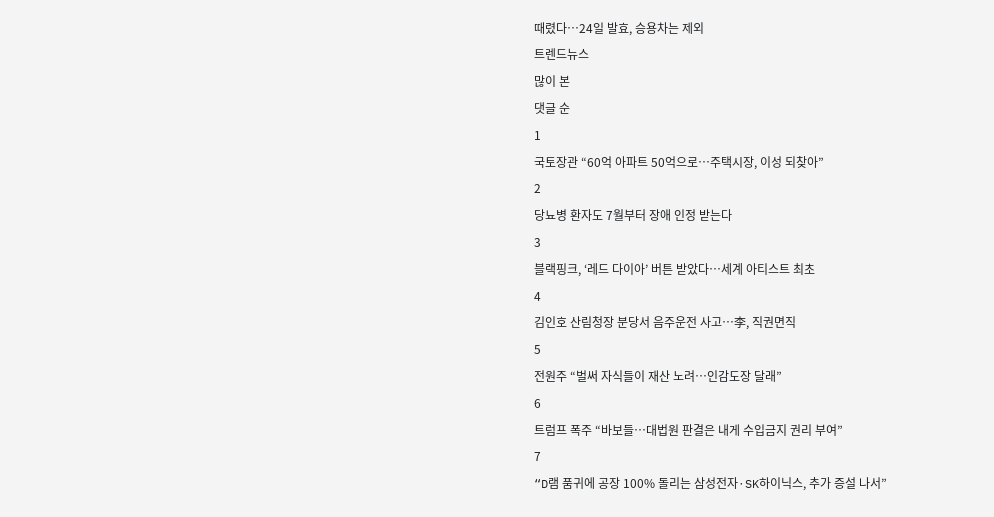때렸다…24일 발효, 승용차는 제외
트렌드뉴스
많이 본
댓글 순
1
국토장관 “60억 아파트 50억으로…주택시장, 이성 되찾아”
2
당뇨병 환자도 7월부터 장애 인정 받는다
3
블랙핑크, ‘레드 다이아’ 버튼 받았다…세계 아티스트 최초
4
김인호 산림청장 분당서 음주운전 사고…李, 직권면직
5
전원주 “벌써 자식들이 재산 노려…인감도장 달래”
6
트럼프 폭주 “바보들…대법원 판결은 내게 수입금지 권리 부여”
7
“D램 품귀에 공장 100% 돌리는 삼성전자·SK하이닉스, 추가 증설 나서”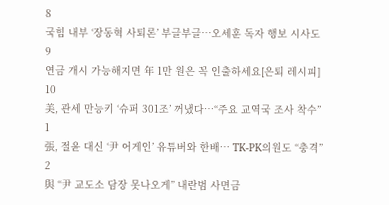8
국힘 내부 ‘장동혁 사퇴론’ 부글부글…오세훈 독자 행보 시사도
9
연금 개시 가능해지면 年 1만 원은 꼭 인출하세요[은퇴 레시피]
10
美, 관세 만능키 ‘슈퍼 301조’ 꺼냈다…“주요 교역국 조사 착수”
1
張, 절윤 대신 ‘尹 어게인’ 유튜버와 한배… TK-PK의원도 “충격”
2
與 “尹 교도소 담장 못나오게” 내란범 사면금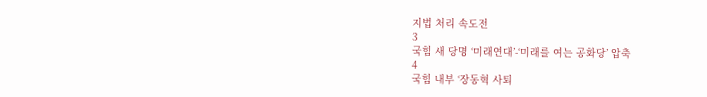지법 처리 속도전
3
국힘 새 당명 ‘미래연대’-‘미래를 여는 공화당’ 압축
4
국힘 내부 ‘장동혁 사퇴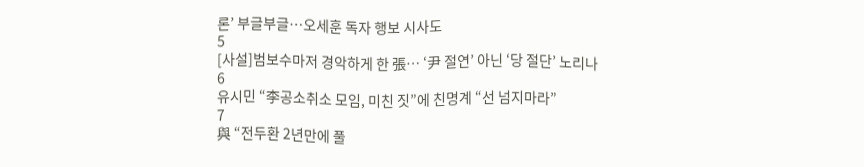론’ 부글부글…오세훈 독자 행보 시사도
5
[사설]범보수마저 경악하게 한 張… ‘尹 절연’ 아닌 ‘당 절단’ 노리나
6
유시민 “李공소취소 모임, 미친 짓”에 친명계 “선 넘지마라”
7
與 “전두환 2년만에 풀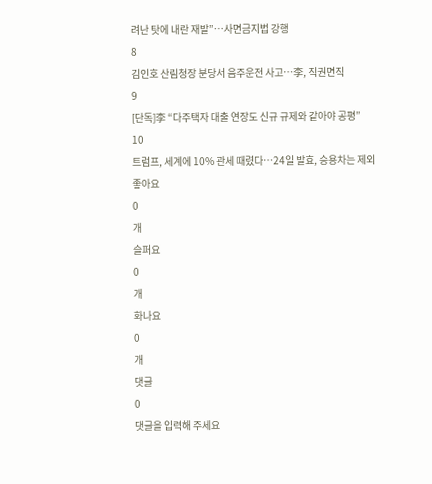려난 탓에 내란 재발”…사면금지법 강행
8
김인호 산림청장 분당서 음주운전 사고…李, 직권면직
9
[단독]李 “다주택자 대출 연장도 신규 규제와 같아야 공평”
10
트럼프, 세계에 10% 관세 때렸다…24일 발효, 승용차는 제외
좋아요
0
개
슬퍼요
0
개
화나요
0
개
댓글
0
댓글을 입력해 주세요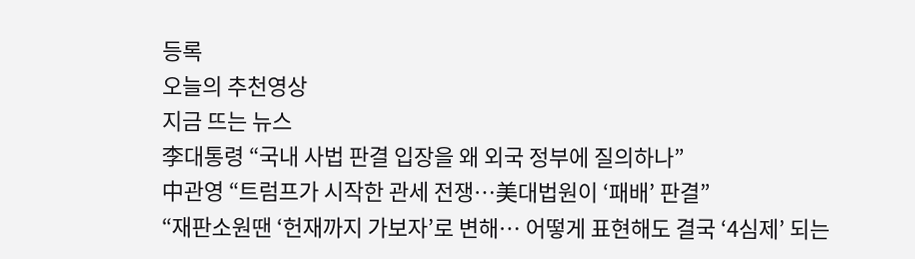등록
오늘의 추천영상
지금 뜨는 뉴스
李대통령 “국내 사법 판결 입장을 왜 외국 정부에 질의하나”
中관영 “트럼프가 시작한 관세 전쟁…美대법원이 ‘패배’ 판결”
“재판소원땐 ‘헌재까지 가보자’로 변해… 어떻게 표현해도 결국 ‘4심제’ 되는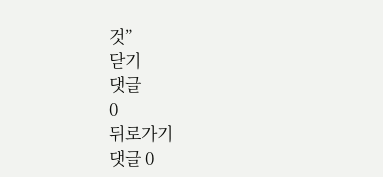것”
닫기
댓글
0
뒤로가기
댓글 0